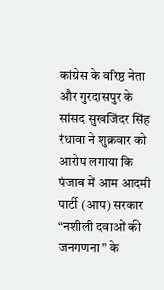कांग्रेस के वरिष्ठ नेता और गुरदासपुर के सांसद सुखजिंदर सिंह रंधावा ने शुक्रवार को आरोप लगाया कि पंजाब में आम आदमी पार्टी (आप) सरकार “नशीली दवाओं की जनगणना” के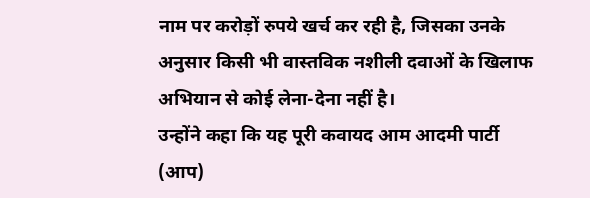नाम पर करोड़ों रुपये खर्च कर रही है, जिसका उनके अनुसार किसी भी वास्तविक नशीली दवाओं के खिलाफ अभियान से कोई लेना-देना नहीं है।
उन्होंने कहा कि यह पूरी कवायद आम आदमी पार्टी (आप)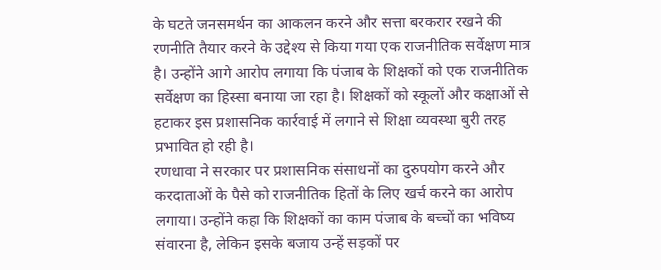के घटते जनसमर्थन का आकलन करने और सत्ता बरकरार रखने की रणनीति तैयार करने के उद्देश्य से किया गया एक राजनीतिक सर्वेक्षण मात्र है। उन्होंने आगे आरोप लगाया कि पंजाब के शिक्षकों को एक राजनीतिक सर्वेक्षण का हिस्सा बनाया जा रहा है। शिक्षकों को स्कूलों और कक्षाओं से हटाकर इस प्रशासनिक कार्रवाई में लगाने से शिक्षा व्यवस्था बुरी तरह प्रभावित हो रही है।
रणधावा ने सरकार पर प्रशासनिक संसाधनों का दुरुपयोग करने और करदाताओं के पैसे को राजनीतिक हितों के लिए खर्च करने का आरोप लगाया। उन्होंने कहा कि शिक्षकों का काम पंजाब के बच्चों का भविष्य संवारना है, लेकिन इसके बजाय उन्हें सड़कों पर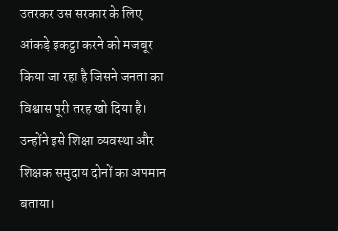उतरकर उस सरकार के लिए आंकड़े इकट्ठा करने को मजबूर किया जा रहा है जिसने जनता का विश्वास पूरी तरह खो दिया है। उन्होंने इसे शिक्षा व्यवस्था और शिक्षक समुदाय दोनों का अपमान बताया।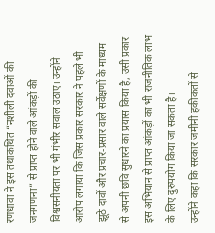रणधावा ने इस तथाकथित “नशीली दवाओं की जनगणना” से प्राप्त होने वाले आंकड़ों की विश्वसनीयता पर भी गंभीर सवाल उठाए। उन्होंने आरोप लगाया कि जिस प्रकार सरकार ने पहले भी झूठे दावों और प्रचार-प्रसार वाले सर्वेक्षणों के माध्यम से अपनी छवि सुधारने का प्रयास किया है, उसी प्रकार इस अभियान से प्राप्त आंकड़ों का भी राजनीतिक लाभ के लिए दुरुपयोग किया जा सकता है।
उन्होंने कहा कि सरकार जमीनी हकीकतों से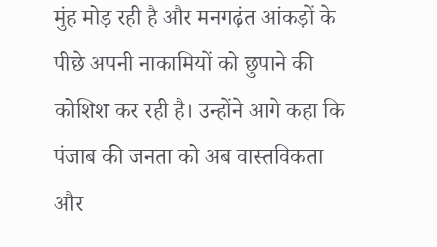मुंह मोड़ रही है और मनगढ़ंत आंकड़ों के पीछे अपनी नाकामियों को छुपाने की कोशिश कर रही है। उन्होंने आगे कहा कि पंजाब की जनता को अब वास्तविकता और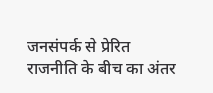जनसंपर्क से प्रेरित राजनीति के बीच का अंतर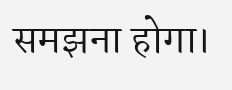समझना होगा।